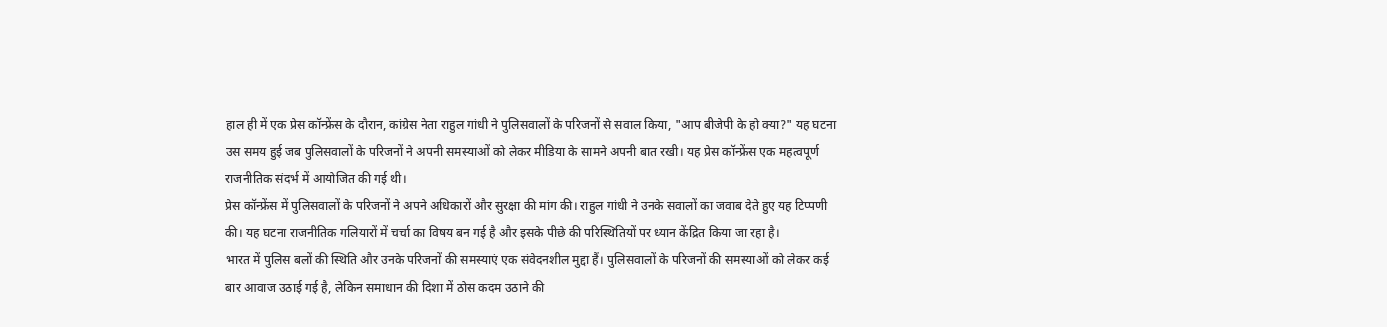हाल ही में एक प्रेस कॉन्फ्रेंस के दौरान, कांग्रेस नेता राहुल गांधी ने पुलिसवालों के परिजनों से सवाल किया, "आप बीजेपी के हो क्या?" यह घटना उस समय हुई जब पुलिसवालों के परिजनों ने अपनी समस्याओं को लेकर मीडिया के सामने अपनी बात रखी। यह प्रेस कॉन्फ्रेंस एक महत्वपूर्ण राजनीतिक संदर्भ में आयोजित की गई थी।
प्रेस कॉन्फ्रेंस में पुलिसवालों के परिजनों ने अपने अधिकारों और सुरक्षा की मांग की। राहुल गांधी ने उनके सवालों का जवाब देते हुए यह टिप्पणी की। यह घटना राजनीतिक गलियारों में चर्चा का विषय बन गई है और इसके पीछे की परिस्थितियों पर ध्यान केंद्रित किया जा रहा है।
भारत में पुलिस बलों की स्थिति और उनके परिजनों की समस्याएं एक संवेदनशील मुद्दा हैं। पुलिसवालों के परिजनों की समस्याओं को लेकर कई बार आवाज उठाई गई है, लेकिन समाधान की दिशा में ठोस कदम उठाने की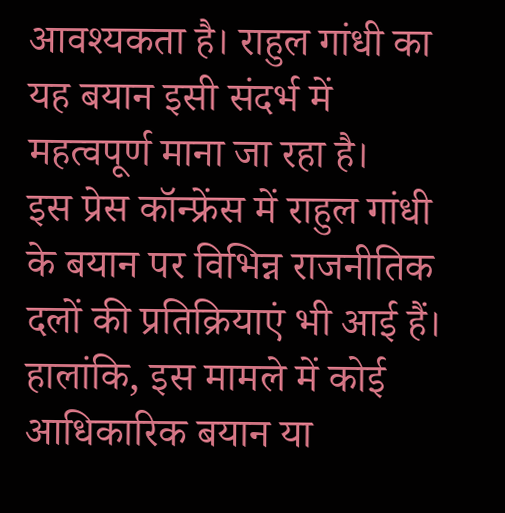आवश्यकता है। राहुल गांधी का यह बयान इसी संदर्भ में महत्वपूर्ण माना जा रहा है।
इस प्रेस कॉन्फ्रेंस में राहुल गांधी के बयान पर विभिन्न राजनीतिक दलों की प्रतिक्रियाएं भी आई हैं। हालांकि, इस मामले में कोई आधिकारिक बयान या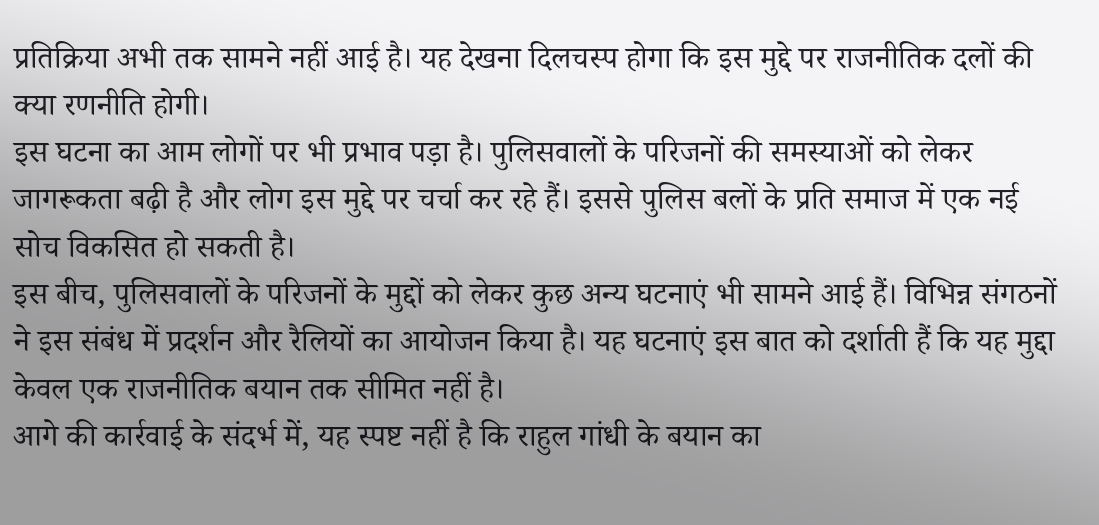प्रतिक्रिया अभी तक सामने नहीं आई है। यह देखना दिलचस्प होगा कि इस मुद्दे पर राजनीतिक दलों की क्या रणनीति होगी।
इस घटना का आम लोगों पर भी प्रभाव पड़ा है। पुलिसवालों के परिजनों की समस्याओं को लेकर जागरूकता बढ़ी है और लोग इस मुद्दे पर चर्चा कर रहे हैं। इससे पुलिस बलों के प्रति समाज में एक नई सोच विकसित हो सकती है।
इस बीच, पुलिसवालों के परिजनों के मुद्दों को लेकर कुछ अन्य घटनाएं भी सामने आई हैं। विभिन्न संगठनों ने इस संबंध में प्रदर्शन और रैलियों का आयोजन किया है। यह घटनाएं इस बात को दर्शाती हैं कि यह मुद्दा केवल एक राजनीतिक बयान तक सीमित नहीं है।
आगे की कार्रवाई के संदर्भ में, यह स्पष्ट नहीं है कि राहुल गांधी के बयान का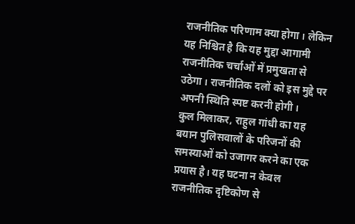राजनीतिक परिणाम क्या होगा। लेकिन यह निश्चित है कि यह मुद्दा आगामी राजनीतिक चर्चाओं में प्रमुखता से उठेगा। राजनीतिक दलों को इस मुद्दे पर अपनी स्थिति स्पष्ट करनी होगी।
कुल मिलाकर, राहुल गांधी का यह बयान पुलिसवालों के परिजनों की समस्याओं को उजागर करने का एक प्रयास है। यह घटना न केवल राजनीतिक दृष्टिकोण से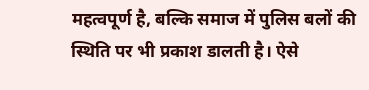महत्वपूर्ण है, बल्कि समाज में पुलिस बलों की स्थिति पर भी प्रकाश डालती है। ऐसे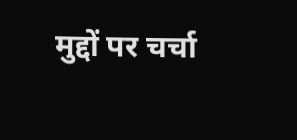मुद्दों पर चर्चा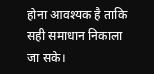होना आवश्यक है ताकि सही समाधान निकाला जा सके।